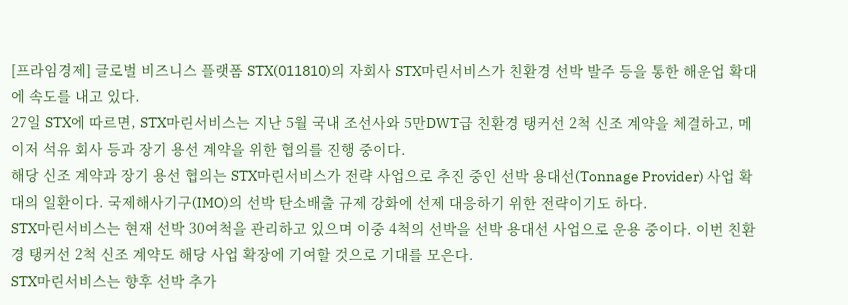[프라임경제] 글로벌 비즈니스 플랫폼 STX(011810)의 자회사 STX마린서비스가 친환경 선박 발주 등을 통한 해운업 확대에 속도를 내고 있다.
27일 STX에 따르면, STX마린서비스는 지난 5월 국내 조선사와 5만DWT급 친환경 탱커선 2척 신조 계약을 체결하고, 메이저 석유 회사 등과 장기 용선 계약을 위한 협의를 진행 중이다.
해당 신조 계약과 장기 용선 협의는 STX마린서비스가 전략 사업으로 추진 중인 선박 용대선(Tonnage Provider) 사업 확대의 일환이다. 국제해사기구(IMO)의 선박 탄소배출 규제 강화에 선제 대응하기 위한 전략이기도 하다.
STX마린서비스는 현재 선박 30여척을 관리하고 있으며 이중 4척의 선박을 선박 용대선 사업으로 운용 중이다. 이번 친환경 탱커선 2척 신조 계약도 해당 사업 확장에 기여할 것으로 기대를 모은다.
STX마린서비스는 향후 선박 추가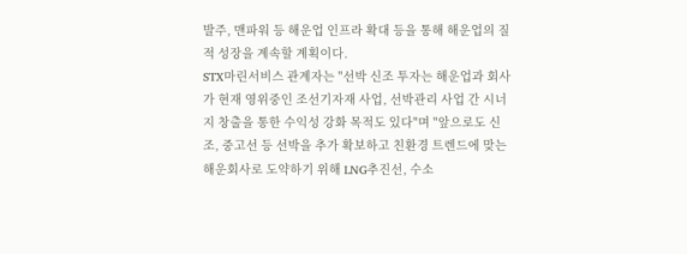발주, 맨파워 등 해운업 인프라 확대 등을 통해 해운업의 질적 성장을 계속할 계획이다.
STX마린서비스 관계자는 "선박 신조 투자는 해운업과 회사가 현재 영위중인 조선기자재 사업, 선박관리 사업 간 시너지 창출을 통한 수익성 강화 목적도 있다"며 "앞으로도 신조, 중고선 등 선박을 추가 확보하고 친환경 트렌드에 맞는 해운회사로 도약하기 위해 LNG추진선, 수소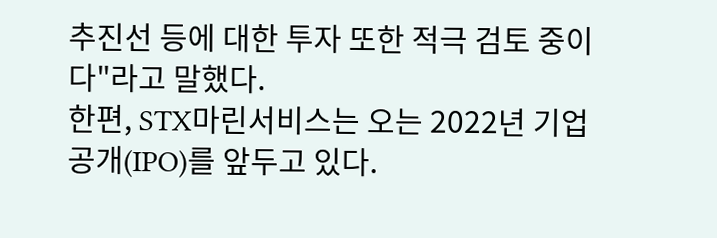추진선 등에 대한 투자 또한 적극 검토 중이다"라고 말했다.
한편, STX마린서비스는 오는 2022년 기업공개(IPO)를 앞두고 있다.